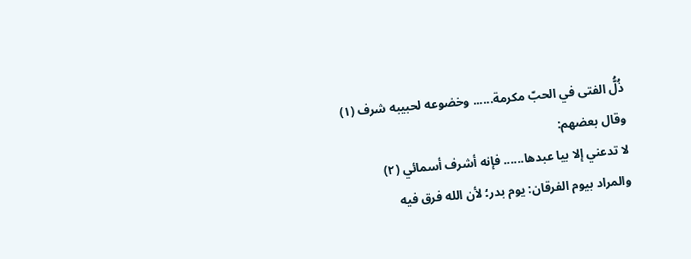ذُلُّ الفتى في الحبّ مكرمة...... وخضوعه لحبيبه شرف (١)
وقال بعضهم:
لا تدعني إلا بيا عبدها...... فإنه أشرف أسمائي (٢)
والمراد بيوم الفرقان: يوم بدر؛ لأن الله فرق فيه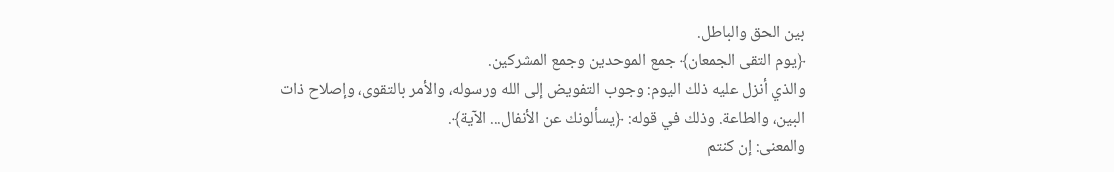بين الحق والباطل.
﴿يوم التقى الجمعان﴾ جمع الموحدين وجمع المشركين.
والذي أنزل عليه ذلك اليوم: وجوب التفويض إلى الله ورسوله، والأمر بالتقوى، وإصلاح ذات البين، والطاعة. وذلك في قوله: ﴿يسألونك عن الأنفال... الآية﴾.
والمعنى: إن كنتم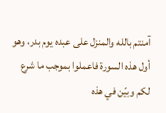آمنتم بالله والمنزل على عبده يوم بدر، وهو أول هذه السورة فاعملوا بموجب ما شرع لكم وبيّن في هذه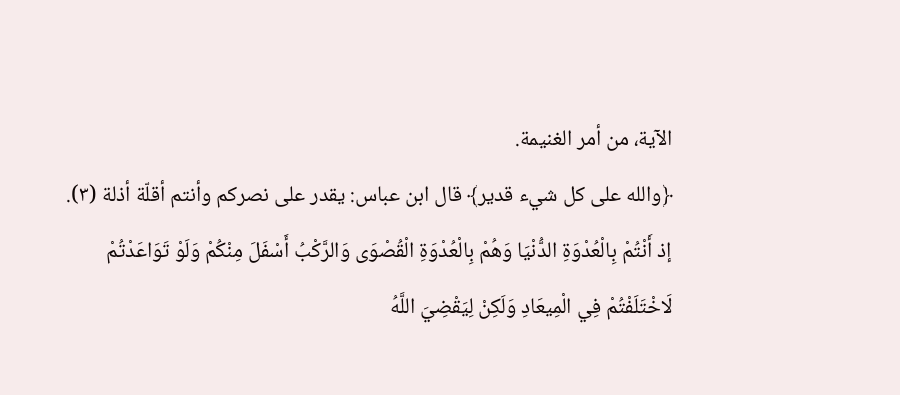الآية، من أمر الغنيمة.
﴿والله على كل شيء قدير﴾ قال ابن عباس: يقدر على نصركم وأنتم أقلّة أذلة (٣).
إذ أَنْتُمْ بِالْعُدْوَةِ الدُّنْيَا وَهُمْ بِالْعُدْوَةِ الْقُصْوَى وَالرَّكْبُ أَسْفَلَ مِنْكُمْ وَلَوْ تَوَاعَدْتُمْ لَاخْتَلَفْتُمْ فِي الْمِيعَادِ وَلَكِنْ لِيَقْضِيَ اللَّهُ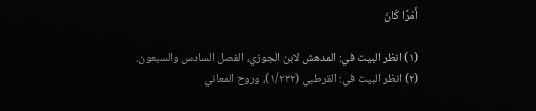أَمْرًا كَانَ

(١) انظر البيت في: المدهش لابن الجوزي، الفصل السادس والسبعون.
(٢) انظر البيت في: القرطبي (١/٢٣٢)، وروح المعاني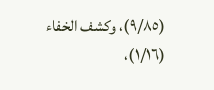(٩/٨٥)، وكشف الخفاء (١/١٦)،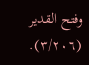وفتح القدير (٣/٢٠٦).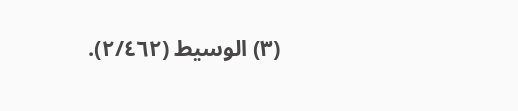(٣) الوسيط (٢/٤٦٢).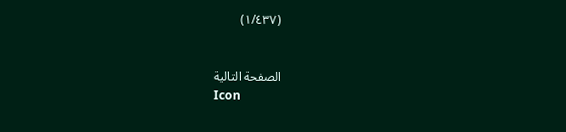(١/٤٣٧)


الصفحة التالية
Icon